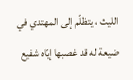الليث ، يتظلّم إلى المهتدي في ضيعة له قد غصبها إيّاه شفيع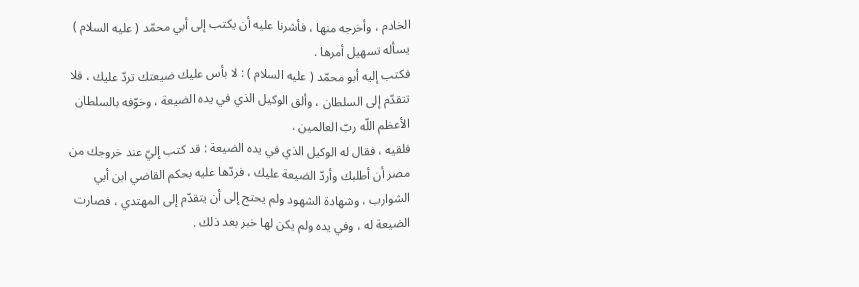الخادم ، وأخرجه منها ، فأشرنا عليه أن يكتب إلى أبي محمّد ( عليه السلام ) يسأله تسهيل أمرها .
فكتب إليه أبو محمّد ( عليه السلام ) : لا بأس عليك ضيعتك تردّ عليك ، فلا تتقدّم إلى السلطان ، وألق الوكيل الذي في يده الضيعة ، وخوّفه بالسلطان الأعظم اللّه ربّ العالمين .
فلقيه ، فقال له الوكيل الذي في يده الضيعة : قد كتب إليّ عند خروجك من مصر أن أطلبك وأردّ الضيعة عليك ، فردّها عليه بحكم القاضي ابن أبي الشوارب ، وشهادة الشهود ولم يحتج إلى أن يتقدّم إلى المهتدي ، فصارت الضيعة له ، وفي يده ولم يكن لها خبر بعد ذلك .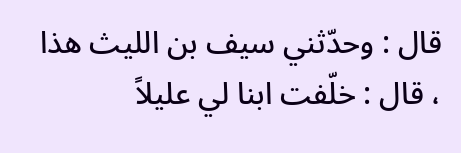قال : وحدّثني سيف بن الليث هذا ، قال : خلّفت ابنا لي عليلاً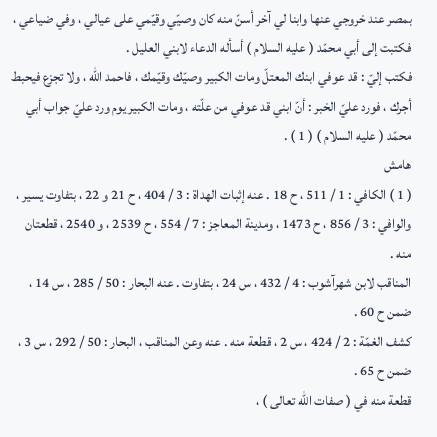بمصر عند خروجي عنها وابنا لي آخر أسنّ منه كان وصيّي وقيّمي على عيالي ، وفي ضياعي ، فكتبت إلى أبي محمّد ( عليه السلام ) أسأله الدعاء لابني العليل .
فكتب إليّ : قد عوفي ابنك المعتلّ ومات الكبير وصيّك وقيّمك ، فاحمد اللّه ، ولا تجزع فيحبط أجرك ، فورد عليّ الخبر : أنّ ابني قد عوفي من علّته ، ومات الكبير يوم ورد عليّ جواب أبي محمّد ( عليه السلام ) ( 1 ) .
هامش
( 1 ) الكافي : 1 / 511 ، ح 18 . عنه إثبات الهداة : 3 / 404 ، ح 21 و 22 ، بتفاوت يسير ، والوافي : 3 / 856 ، ح 1473 ، ومدينة المعاجز : 7 / 554 ، ح 2539 ، و 2540 ، قطعتان منه .
المناقب لابن شهرآشوب : 4 / 432 ، س 24 ، بتفاوت . عنه البحار : 50 / 285 ، س 14 ، ضمن ح 60 .
كشف الغمّة : 2 / 424 ، س 2 ، قطعة منه . عنه وعن المناقب ، البحار : 50 / 292 ، س 3 ، ضمن ح 65 .
قطعة منه في ( صفات اللّه تعالى ) ،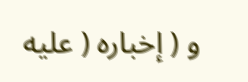و ( إخباره ( عليه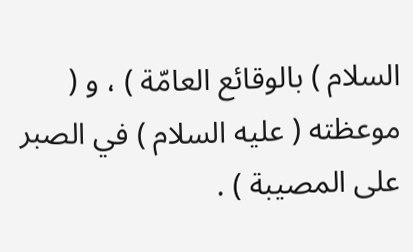السلام ) بالوقائع العامّة ) ، و ( موعظته ( عليه السلام ) في الصبر على المصيبة ) .